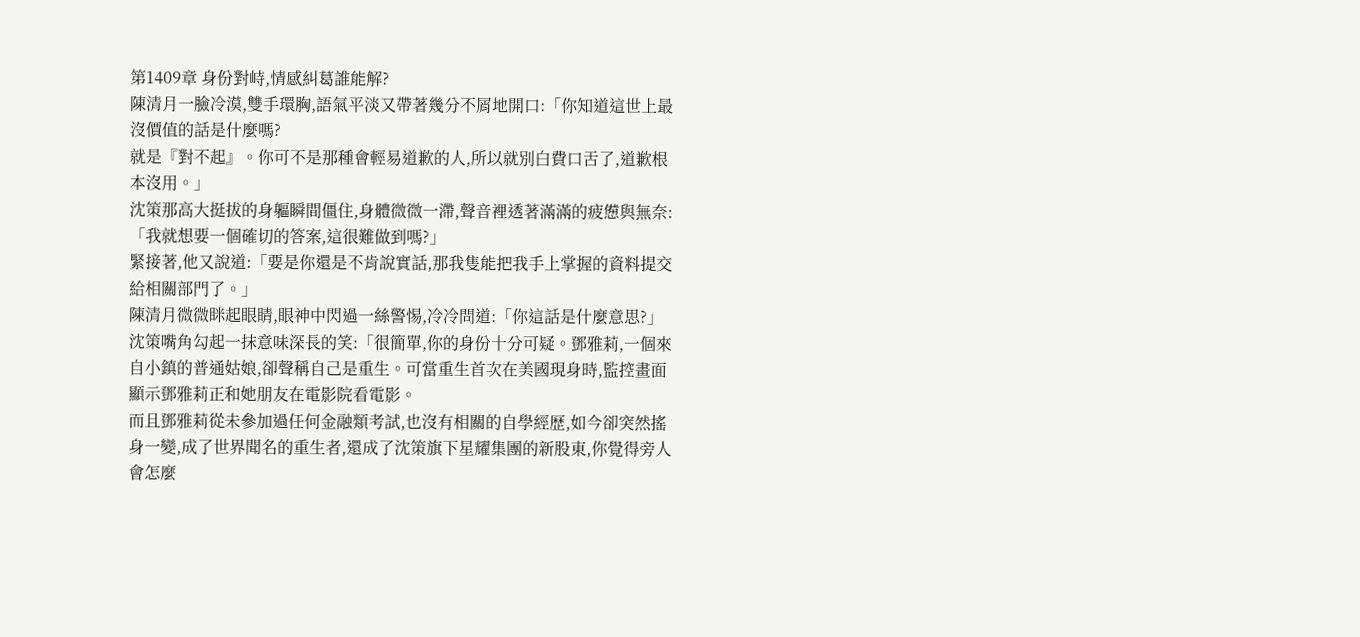第1409章 身份對峙,情感糾葛誰能解?
陳清月一臉冷漠,雙手環胸,語氣平淡又帶著幾分不屑地開口:「你知道這世上最沒價值的話是什麼嗎?
就是『對不起』。你可不是那種會輕易道歉的人,所以就別白費口舌了,道歉根本沒用。」
沈策那高大挺拔的身軀瞬間僵住,身體微微一滯,聲音裡透著滿滿的疲憊與無奈:「我就想要一個確切的答案,這很難做到嗎?」
緊接著,他又說道:「要是你還是不肯說實話,那我隻能把我手上掌握的資料提交給相關部門了。」
陳清月微微眯起眼睛,眼神中閃過一絲警惕,冷冷問道:「你這話是什麼意思?」
沈策嘴角勾起一抹意味深長的笑:「很簡單,你的身份十分可疑。鄧雅莉,一個來自小鎮的普通姑娘,卻聲稱自己是重生。可當重生首次在美國現身時,監控畫面顯示鄧雅莉正和她朋友在電影院看電影。
而且鄧雅莉從未參加過任何金融類考試,也沒有相關的自學經歷,如今卻突然搖身一變,成了世界聞名的重生者,還成了沈策旗下星耀集團的新股東,你覺得旁人會怎麼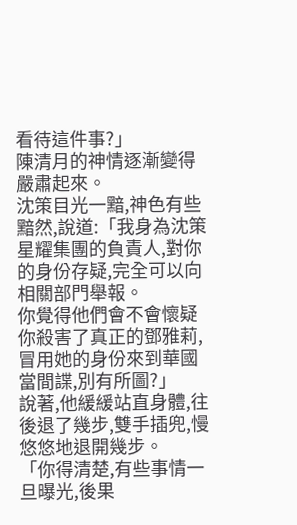看待這件事?」
陳清月的神情逐漸變得嚴肅起來。
沈策目光一黯,神色有些黯然,說道:「我身為沈策星耀集團的負責人,對你的身份存疑,完全可以向相關部門舉報。
你覺得他們會不會懷疑你殺害了真正的鄧雅莉,冒用她的身份來到華國當間諜,別有所圖?」
說著,他緩緩站直身體,往後退了幾步,雙手插兜,慢悠悠地退開幾步。
「你得清楚,有些事情一旦曝光,後果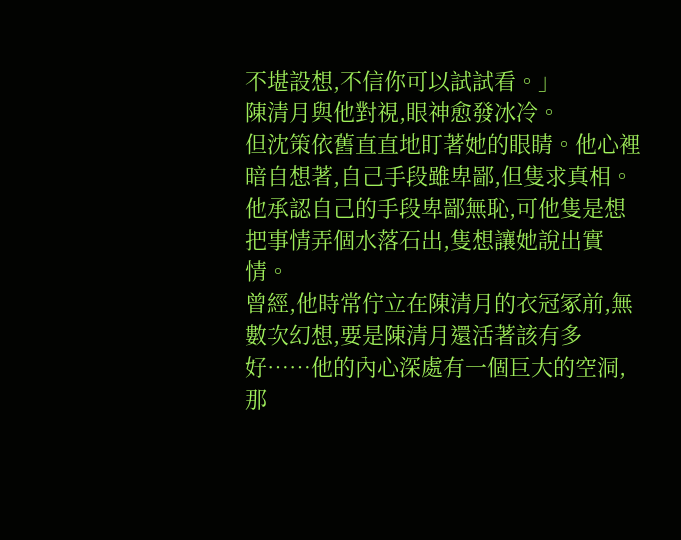不堪設想,不信你可以試試看。」
陳清月與他對視,眼神愈發冰冷。
但沈策依舊直直地盯著她的眼睛。他心裡暗自想著,自己手段雖卑鄙,但隻求真相。
他承認自己的手段卑鄙無恥,可他隻是想把事情弄個水落石出,隻想讓她說出實情。
曾經,他時常佇立在陳清月的衣冠冢前,無數次幻想,要是陳清月還活著該有多好……他的內心深處有一個巨大的空洞,那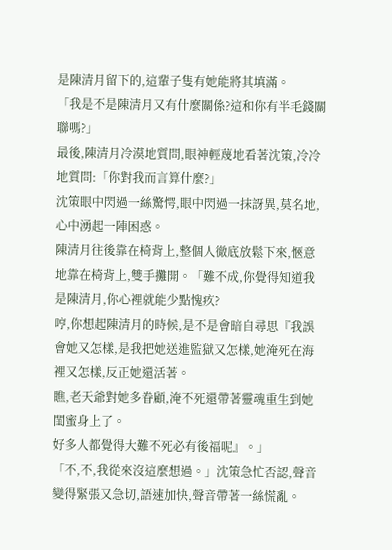是陳清月留下的,這輩子隻有她能將其填滿。
「我是不是陳清月又有什麼關係?這和你有半毛錢關聯嗎?」
最後,陳清月冷漠地質問,眼神輕蔑地看著沈策,冷冷地質問:「你對我而言算什麼?」
沈策眼中閃過一絲驚愕,眼中閃過一抹訝異,莫名地,心中湧起一陣困惑。
陳清月往後靠在椅背上,整個人徹底放鬆下來,愜意地靠在椅背上,雙手攤開。「難不成,你覺得知道我是陳清月,你心裡就能少點愧疚?
哼,你想起陳清月的時候,是不是會暗自尋思『我誤會她又怎樣,是我把她送進監獄又怎樣,她淹死在海裡又怎樣,反正她還活著。
瞧,老天爺對她多眷顧,淹不死還帶著靈魂重生到她閨蜜身上了。
好多人都覺得大難不死必有後福呢』。」
「不,不,我從來沒這麼想過。」沈策急忙否認,聲音變得緊張又急切,語速加快,聲音帶著一絲慌亂。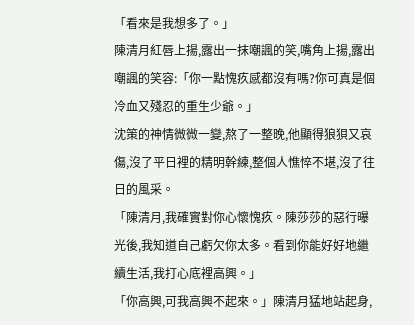「看來是我想多了。」
陳清月紅唇上揚,露出一抹嘲諷的笑,嘴角上揚,露出嘲諷的笑容:「你一點愧疚感都沒有嗎?你可真是個冷血又殘忍的重生少爺。」
沈策的神情微微一變,熬了一整晚,他顯得狼狽又哀傷,沒了平日裡的精明幹練,整個人憔悴不堪,沒了往日的風采。
「陳清月,我確實對你心懷愧疚。陳莎莎的惡行曝光後,我知道自己虧欠你太多。看到你能好好地繼續生活,我打心底裡高興。」
「你高興,可我高興不起來。」陳清月猛地站起身,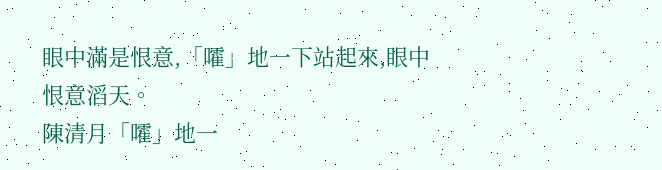眼中滿是恨意,「嚯」地一下站起來,眼中恨意滔天。
陳清月「嚯」地一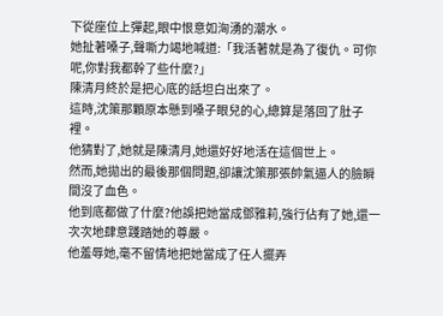下從座位上彈起,眼中恨意如洶湧的潮水。
她扯著嗓子,聲嘶力竭地喊道:「我活著就是為了復仇。可你呢,你對我都幹了些什麼?」
陳清月終於是把心底的話坦白出來了。
這時,沈策那顆原本懸到嗓子眼兒的心,總算是落回了肚子裡。
他猜對了,她就是陳清月,她還好好地活在這個世上。
然而,她拋出的最後那個問題,卻讓沈策那張帥氣逼人的臉瞬間沒了血色。
他到底都做了什麼?他誤把她當成鄧雅莉,強行佔有了她,還一次次地肆意踐踏她的尊嚴。
他羞辱她,毫不留情地把她當成了任人擺弄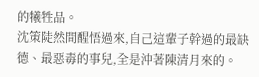的犧牲品。
沈策陡然間醒悟過來,自己這輩子幹過的最缺德、最惡毒的事兒,全是沖著陳清月來的。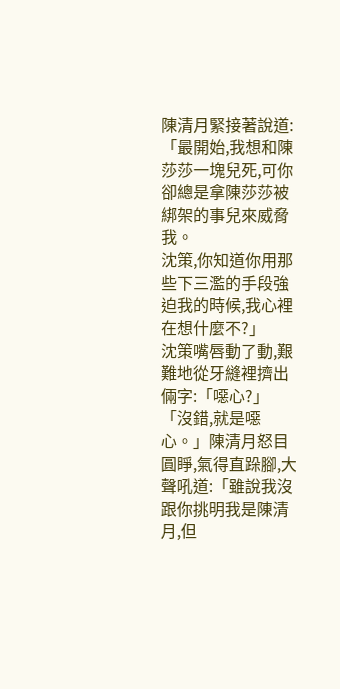陳清月緊接著說道:「最開始,我想和陳莎莎一塊兒死,可你卻總是拿陳莎莎被綁架的事兒來威脅我。
沈策,你知道你用那些下三濫的手段強迫我的時候,我心裡在想什麼不?」
沈策嘴唇動了動,艱難地從牙縫裡擠出倆字:「噁心?」
「沒錯,就是噁心。」陳清月怒目圓睜,氣得直跺腳,大聲吼道:「雖說我沒跟你挑明我是陳清月,但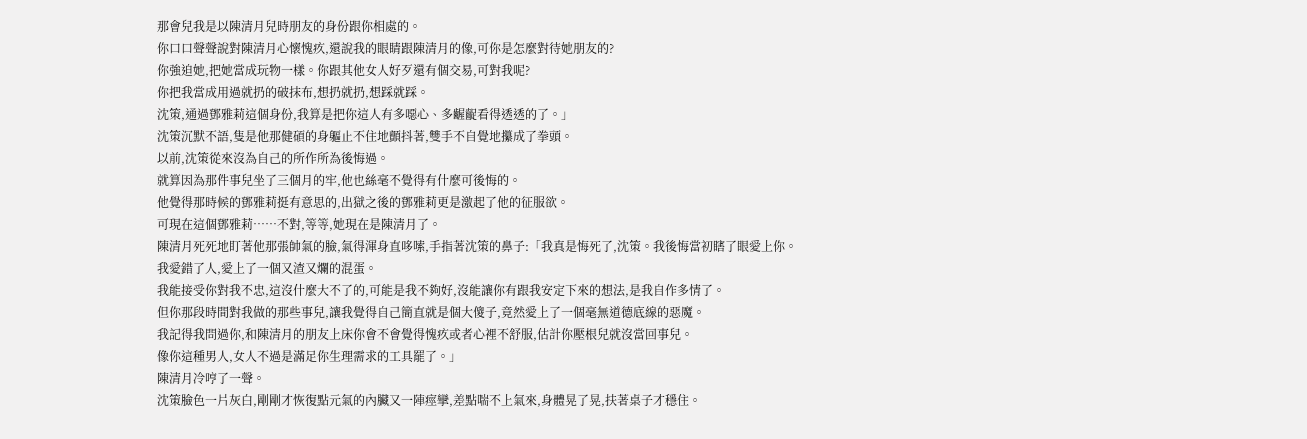那會兒我是以陳清月兒時朋友的身份跟你相處的。
你口口聲聲說對陳清月心懷愧疚,還說我的眼睛跟陳清月的像,可你是怎麼對待她朋友的?
你強迫她,把她當成玩物一樣。你跟其他女人好歹還有個交易,可對我呢?
你把我當成用過就扔的破抹布,想扔就扔,想踩就踩。
沈策,通過鄧雅莉這個身份,我算是把你這人有多噁心、多齷齪看得透透的了。」
沈策沉默不語,隻是他那健碩的身軀止不住地顫抖著,雙手不自覺地攥成了拳頭。
以前,沈策從來沒為自己的所作所為後悔過。
就算因為那件事兒坐了三個月的牢,他也絲毫不覺得有什麼可後悔的。
他覺得那時候的鄧雅莉挺有意思的,出獄之後的鄧雅莉更是激起了他的征服欲。
可現在這個鄧雅莉……不對,等等,她現在是陳清月了。
陳清月死死地盯著他那張帥氣的臉,氣得渾身直哆嗦,手指著沈策的鼻子:「我真是悔死了,沈策。我後悔當初瞎了眼愛上你。
我愛錯了人,愛上了一個又渣又爛的混蛋。
我能接受你對我不忠,這沒什麼大不了的,可能是我不夠好,沒能讓你有跟我安定下來的想法,是我自作多情了。
但你那段時間對我做的那些事兒,讓我覺得自己簡直就是個大傻子,竟然愛上了一個毫無道德底線的惡魔。
我記得我問過你,和陳清月的朋友上床你會不會覺得愧疚或者心裡不舒服,估計你壓根兒就沒當回事兒。
像你這種男人,女人不過是滿足你生理需求的工具罷了。」
陳清月冷哼了一聲。
沈策臉色一片灰白,剛剛才恢復點元氣的內臟又一陣痙攣,差點喘不上氣來,身體晃了晃,扶著桌子才穩住。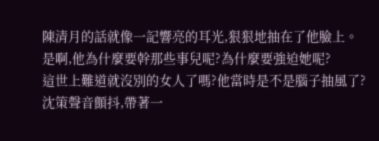陳清月的話就像一記響亮的耳光,狠狠地抽在了他臉上。
是啊,他為什麼要幹那些事兒呢?為什麼要強迫她呢?
這世上難道就沒別的女人了嗎?他當時是不是腦子抽風了?
沈策聲音顫抖,帶著一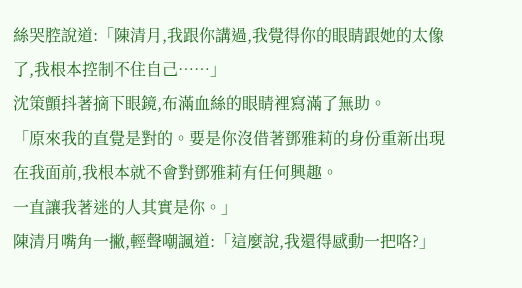絲哭腔說道:「陳清月,我跟你講過,我覺得你的眼睛跟她的太像了,我根本控制不住自己……」
沈策顫抖著摘下眼鏡,布滿血絲的眼睛裡寫滿了無助。
「原來我的直覺是對的。要是你沒借著鄧雅莉的身份重新出現在我面前,我根本就不會對鄧雅莉有任何興趣。
一直讓我著迷的人其實是你。」
陳清月嘴角一撇,輕聲嘲諷道:「這麼說,我還得感動一把咯?」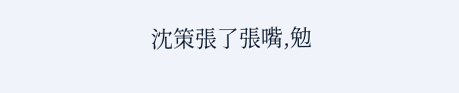沈策張了張嘴,勉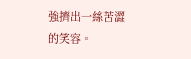強擠出一絲苦澀的笑容。